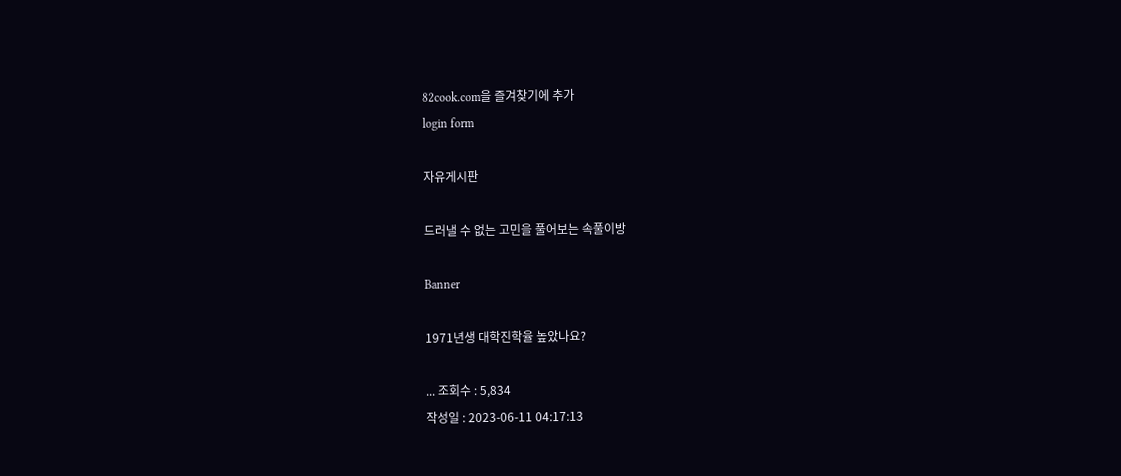82cook.com을 즐겨찾기에 추가
login form

자유게시판

드러낼 수 없는 고민을 풀어보는 속풀이방

Banner

1971년생 대학진학율 높았나요?

... 조회수 : 5,834
작성일 : 2023-06-11 04:17:13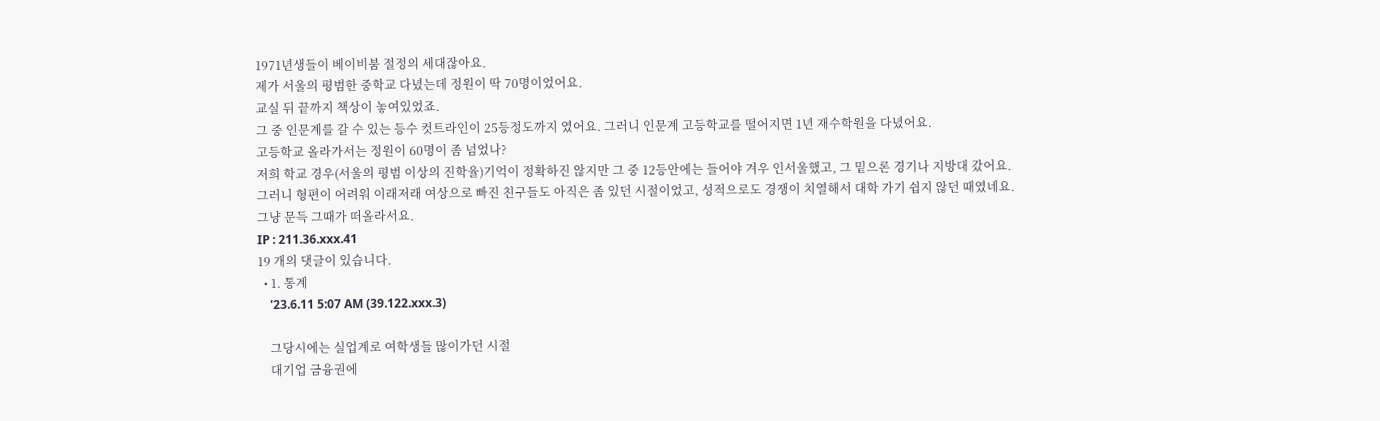1971년생들이 베이비붐 절정의 세대잖아요.
제가 서울의 평범한 중학교 다녔는데 정원이 딱 70명이었어요.
교실 뒤 끝까지 책상이 놓여있었죠.
그 중 인문계를 갈 수 있는 등수 컷트라인이 25등정도까지 였어요. 그러니 인문계 고등학교를 떨어지면 1년 재수학원을 다녔어요.
고등학교 올라가서는 정원이 60명이 좀 넘었나?
저희 학교 경우(서울의 평범 이상의 진학율)기억이 정확하진 않지만 그 중 12등안에는 들어야 겨우 인서울했고, 그 밑으론 경기나 지방대 갔어요.
그러니 형편이 어려워 이래저래 여상으로 빠진 친구들도 아직은 좀 있던 시절이었고, 성적으로도 경쟁이 치열해서 대학 가기 쉽지 않던 때였네요.
그냥 문득 그때가 떠올라서요.
IP : 211.36.xxx.41
19 개의 댓글이 있습니다.
  • 1. 통계
    '23.6.11 5:07 AM (39.122.xxx.3)

    그당시에는 실업계로 여학생들 많이가던 시절
    대기업 금융권에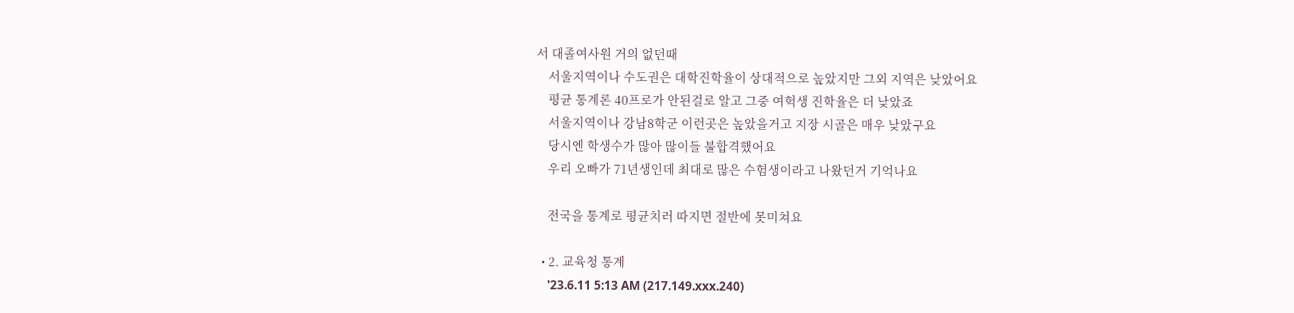서 대졸여사원 거의 없던때
    서울지역이나 수도권은 대학진학율이 상대적으로 높았지만 그외 지역은 낮았어요
    평균 통계론 40프로가 안된걸로 알고 그중 여헉생 진학율은 더 낮았죠
    서울지역이나 강남8학군 이런곳은 높았을거고 지장 시골은 매우 낮았구요
    당시엔 학생수가 많아 많이들 불합격했어요
    우리 오빠가 71년생인데 최대로 많은 수험생이라고 나왔던거 기억나요

    전국을 통계로 평균치러 따지면 절반에 못미쳐요

  • 2. 교육청 통계
    '23.6.11 5:13 AM (217.149.xxx.240)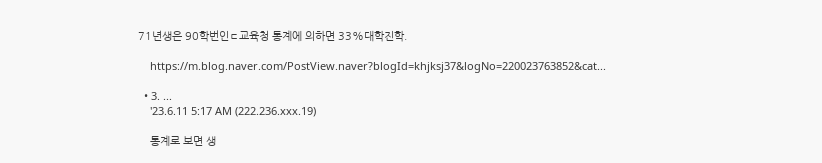71년생은 90학번인ㄷ교육청 통계에 의하면 33%대학진학.

    https://m.blog.naver.com/PostView.naver?blogId=khjksj37&logNo=220023763852&cat...

  • 3. ...
    '23.6.11 5:17 AM (222.236.xxx.19)

    통계로 보면 생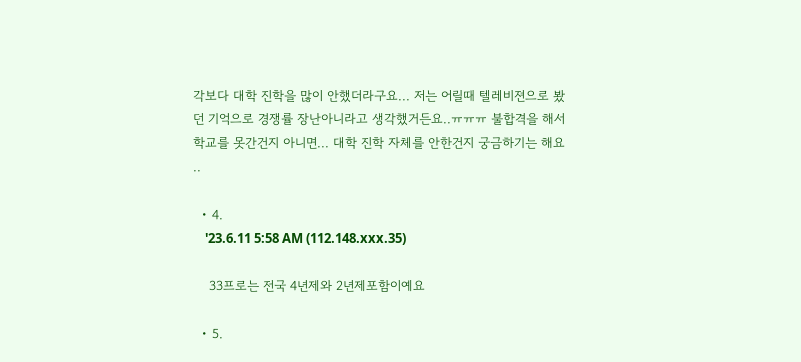각보다 대학 진학을 많이 안했더라구요... 저는 어릴때 텔레비젼으로 봤던 기억으로 경쟁률 장난아니라고 생각했거든요..ㅠㅠㅠ 불합격을 해서 학교를 못간건지 아니면... 대학 진학 자체를 안한건지 궁금하기는 해요 ..

  • 4.
    '23.6.11 5:58 AM (112.148.xxx.35)

    33프로는 전국 4년제와 2년제포함이예요

  • 5.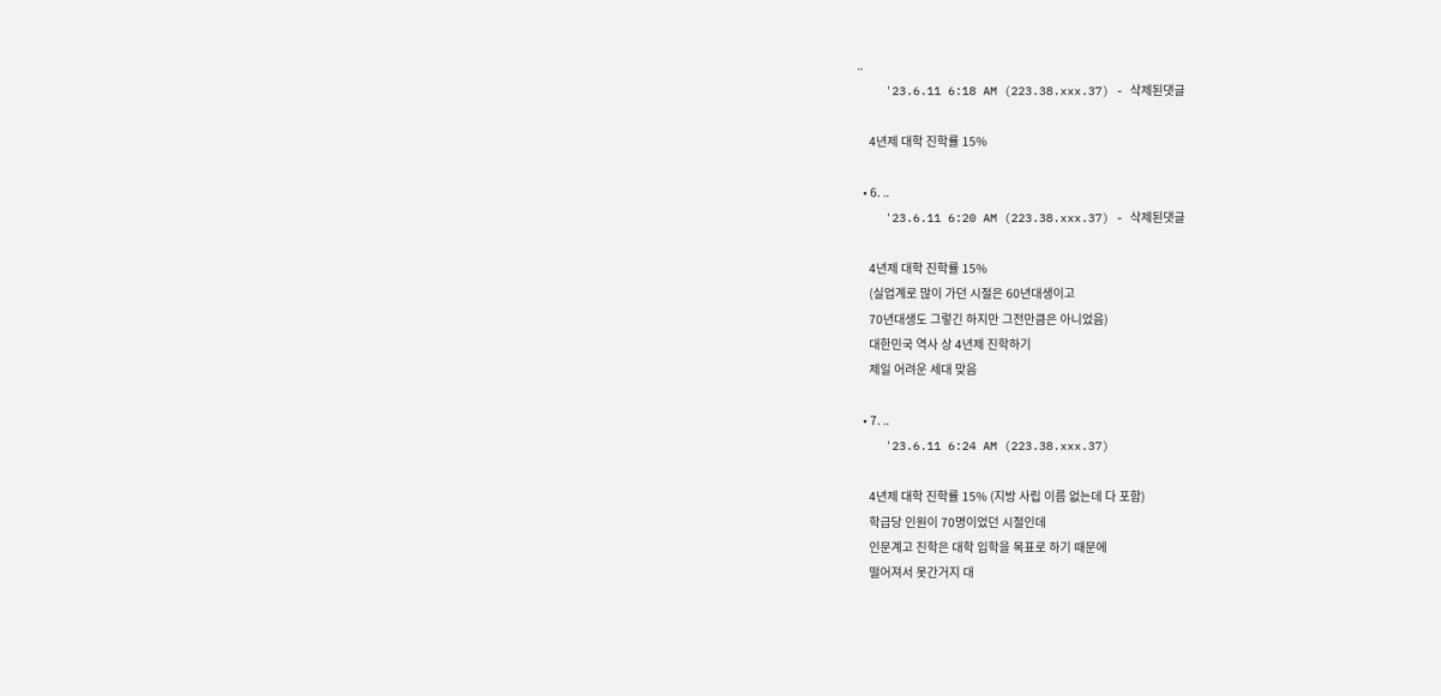..
    '23.6.11 6:18 AM (223.38.xxx.37) - 삭제된댓글

    4년제 대학 진학률 15%

  • 6. ..
    '23.6.11 6:20 AM (223.38.xxx.37) - 삭제된댓글

    4년제 대학 진학률 15%
    (실업계로 많이 가던 시절은 60년대생이고
    70년대생도 그렇긴 하지만 그전만큼은 아니었음)
    대한민국 역사 상 4년제 진학하기
    제일 어려운 세대 맞음

  • 7. ..
    '23.6.11 6:24 AM (223.38.xxx.37)

    4년제 대학 진학률 15% (지방 사립 이름 없는데 다 포함)
    학급당 인원이 70명이었던 시절인데
    인문계고 진학은 대학 입학을 목표로 하기 때문에
    떨어져서 못간거지 대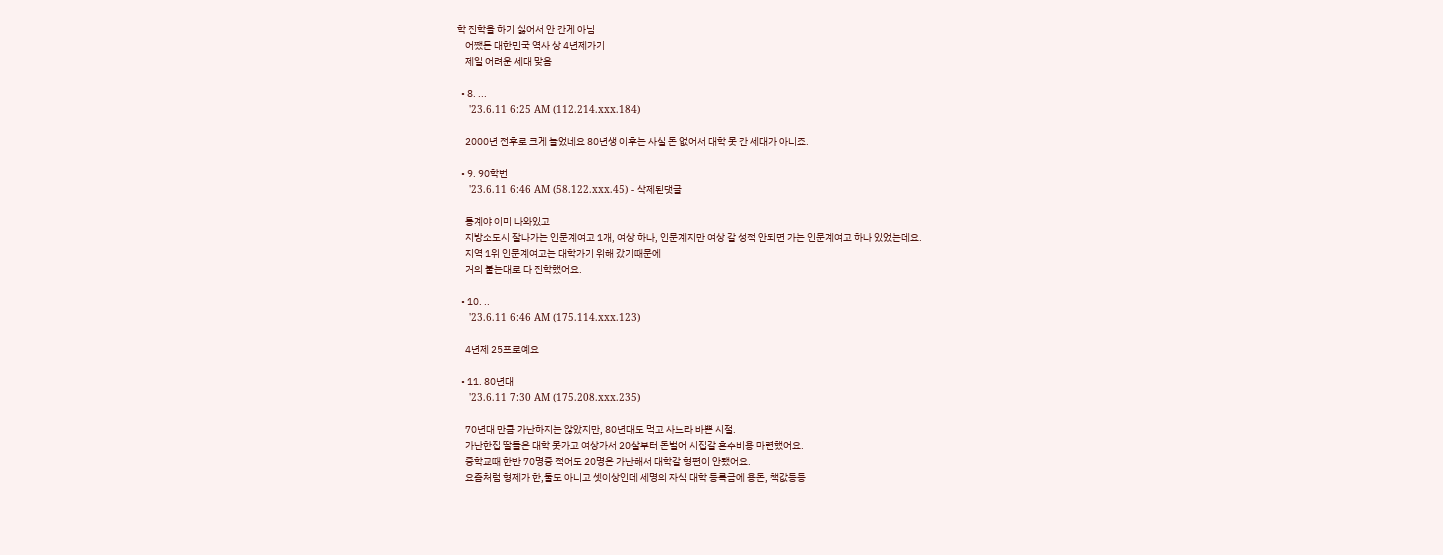학 진학을 하기 싫어서 안 간게 아님
    어쨌든 대한민국 역사 상 4년제가기
    제일 어려운 세대 맞음

  • 8. ...
    '23.6.11 6:25 AM (112.214.xxx.184)

    2000년 전후로 크게 늘었네요 80년생 이후는 사실 돈 없어서 대학 못 간 세대가 아니죠.

  • 9. 90학번
    '23.6.11 6:46 AM (58.122.xxx.45) - 삭제된댓글

    통계야 이미 나와있고
    지방소도시 잘나가는 인문계여고 1개, 여상 하나, 인문계지만 여상 갈 성적 안되면 가는 인문계여고 하나 있었는데요.
    지역 1위 인문계여고는 대학가기 위해 갔기때문에
    거의 붙는대로 다 진학했어요.

  • 10. ..
    '23.6.11 6:46 AM (175.114.xxx.123)

    4년제 25프로예요

  • 11. 80년대
    '23.6.11 7:30 AM (175.208.xxx.235)

    70년대 만큼 가난하지는 않았지만, 80년대도 먹고 사느라 바쁜 시절.
    가난한집 딸들은 대학 못가고 여상가서 20살부터 돈벌어 시집갈 혼수비용 마련했어요.
    중학교때 한반 70명중 적어도 20명은 가난해서 대학갈 형편이 안됐어요.
    요즘처럼 형제가 한,둘도 아니고 셋이상인데 세명의 자식 대학 등록금에 용돈, 책값등등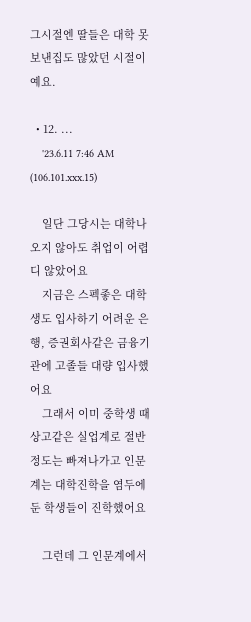그시절엔 딸들은 대학 못보낸집도 많았던 시절이예요.

  • 12. ...
    '23.6.11 7:46 AM (106.101.xxx.15)

    일단 그당시는 대학나오지 않아도 취업이 어렵디 않았어요
    지금은 스펙좋은 대학생도 입사하기 어려운 은행, 증권회사같은 금융기관에 고졸들 대량 입사했어요
    그래서 이미 중학생 때 상고같은 실업계로 절반 정도는 빠져나가고 인문계는 대학진학을 염두에 둔 학생들이 진학했어요

    그런데 그 인문계에서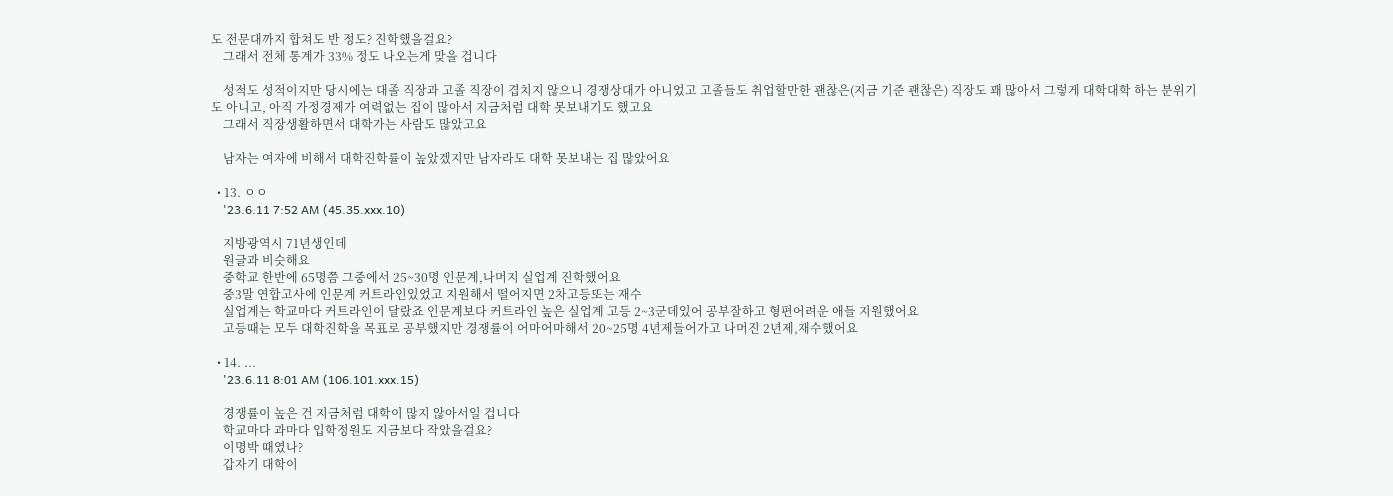도 전문대까지 합쳐도 반 정도? 진학했을걸요?
    그래서 전체 통계가 33% 정도 나오는게 맞을 겁니다

    성적도 성적이지만 당시에는 대졸 직장과 고졸 직장이 겹치지 않으니 경쟁상대가 아니었고 고졸들도 취업할만한 괜찮은(지금 기준 괜찮은) 직장도 꽤 많아서 그렇게 대학대학 하는 분위기도 아니고, 아직 가정경제가 여력없는 집이 많아서 지금처럼 대학 못보내기도 했고요
    그래서 직장생활하면서 대학가는 사람도 많았고요

    남자는 여자에 비해서 대학진학률이 높았겠지만 남자라도 대학 못보내는 집 많았어요

  • 13. ㅇㅇ
    '23.6.11 7:52 AM (45.35.xxx.10)

    지방광역시 71년생인데
    원글과 비슷해요
    중학교 한반에 65명쯤 그중에서 25~30명 인문계,나머지 실업계 진학했어요
    중3말 연합고사에 인문계 커트라인있었고 지원해서 떨어지면 2차고등또는 재수
    실업계는 학교마다 커트라인이 달랐죠 인문계보다 커트라인 높은 실업계 고등 2~3군데있어 공부잘하고 형편어려운 애들 지원했어요
    고등때는 모두 대학진학을 목표로 공부했지만 경쟁률이 어마어마해서 20~25명 4년제들어가고 나머진 2년제,재수했어요

  • 14. ...
    '23.6.11 8:01 AM (106.101.xxx.15)

    경쟁률이 높은 건 지금처럼 대학이 많지 않아서일 겁니다
    학교마다 과마다 입학정원도 지금보다 작았을걸요?
    이명박 때였나?
    갑자기 대학이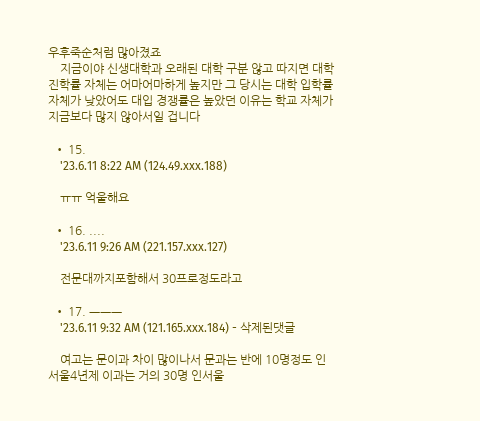우후죽순처럼 많아졌죠
    지금이야 신생대학과 오래된 대학 구분 않고 따지면 대학진학률 자체는 어마어마하게 높지만 그 당시는 대학 입학률 자체가 낮았어도 대입 경쟁률은 높았던 이유는 학교 자체가 지금보다 많지 않아서일 겁니다

  • 15.
    '23.6.11 8:22 AM (124.49.xxx.188)

    ㅠㅠ 억울해요

  • 16. ....
    '23.6.11 9:26 AM (221.157.xxx.127)

    전문대까지포함해서 30프로정도라고

  • 17. ㅡㅡㅡ
    '23.6.11 9:32 AM (121.165.xxx.184) - 삭제된댓글

    여고는 문이과 차이 많이나서 문과는 반에 10명정도 인서울4년제 이과는 거의 30명 인서울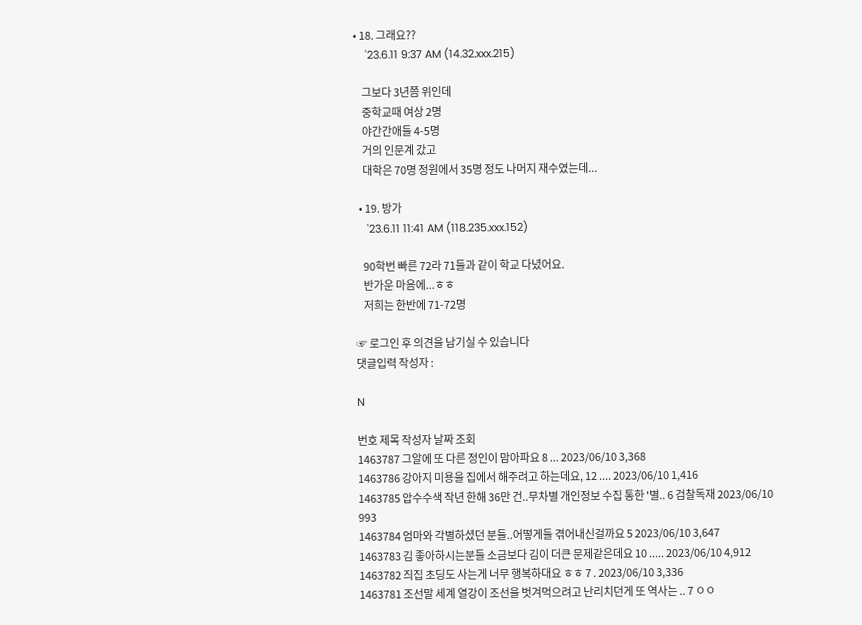• 18. 그래요??
    '23.6.11 9:37 AM (14.32.xxx.215)

    그보다 3년쯤 위인데
    중학교때 여상 2명
    야간간애들 4-5명
    거의 인문계 갔고
    대학은 70명 정원에서 35명 정도 나머지 재수였는데...

  • 19. 방가
    '23.6.11 11:41 AM (118.235.xxx.152)

    90학번 빠른 72라 71들과 같이 학교 다녔어요.
    반가운 마음에...ㅎㅎ
    저희는 한반에 71-72명

☞ 로그인 후 의견을 남기실 수 있습니다
댓글입력 작성자 :

N

번호 제목 작성자 날짜 조회
1463787 그알에 또 다른 정인이 맘아파요 8 ... 2023/06/10 3,368
1463786 강아지 미용을 집에서 해주려고 하는데요, 12 .... 2023/06/10 1,416
1463785 압수수색 작년 한해 36만 건..무차별 개인정보 수집 통한 '별.. 6 검찰독재 2023/06/10 993
1463784 엄마와 각별하셨던 분들..어떻게들 겪어내신걸까요 5 2023/06/10 3,647
1463783 김 좋아하시는분들 소금보다 김이 더큰 문제같은데요 10 ..... 2023/06/10 4,912
1463782 즤집 초딩도 사는게 너무 행복하대요 ㅎㅎ 7 . 2023/06/10 3,336
1463781 조선말 세계 열강이 조선을 벗겨먹으려고 난리치던게 또 역사는 .. 7 ㅇㅇ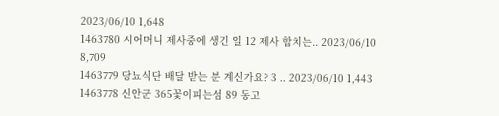2023/06/10 1,648
1463780 시어머니 제사중에 생긴 일 12 제사 합치는.. 2023/06/10 8,709
1463779 당뇨식단 배달 받는 분 계신가요? 3 .. 2023/06/10 1,443
1463778 신안군 365꽃이피는섬 89 동고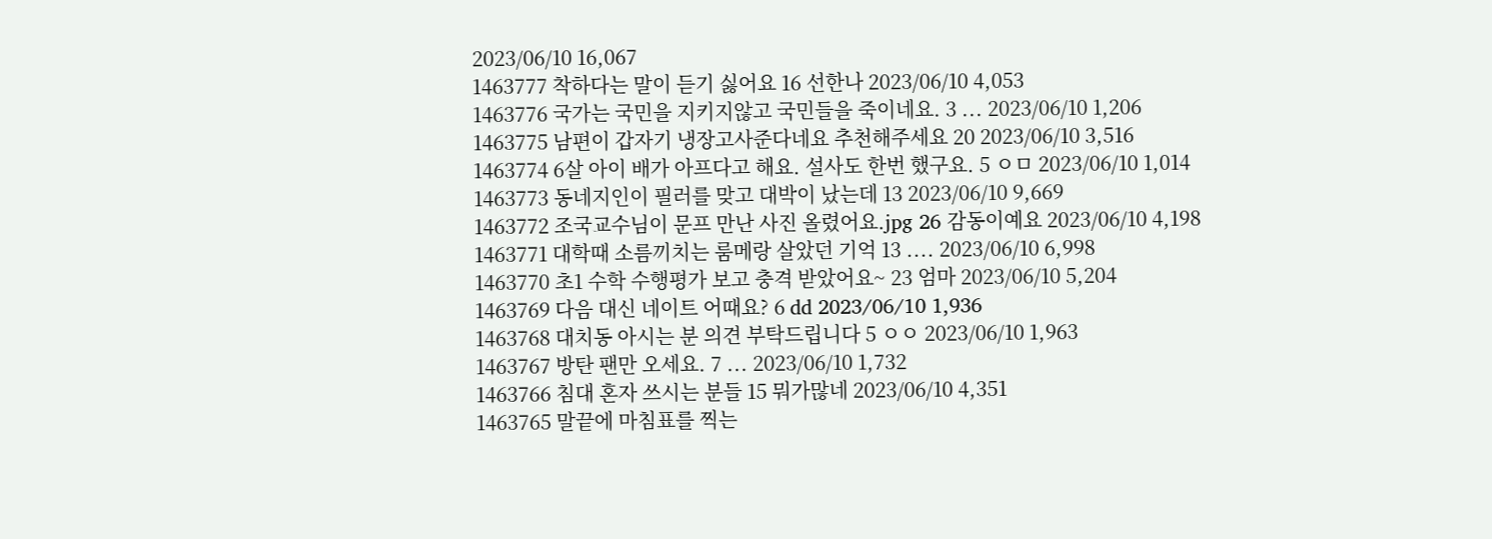2023/06/10 16,067
1463777 착하다는 말이 듣기 싫어요 16 선한나 2023/06/10 4,053
1463776 국가는 국민을 지키지않고 국민들을 죽이네요. 3 ... 2023/06/10 1,206
1463775 남편이 갑자기 냉장고사준다네요 추천해주세요 20 2023/06/10 3,516
1463774 6살 아이 배가 아프다고 해요. 설사도 한번 했구요. 5 ㅇㅁ 2023/06/10 1,014
1463773 동네지인이 필러를 맞고 대박이 났는데 13 2023/06/10 9,669
1463772 조국교수님이 문프 만난 사진 올렸어요.jpg 26 감동이예요 2023/06/10 4,198
1463771 대학때 소름끼치는 룸메랑 살았던 기억 13 .... 2023/06/10 6,998
1463770 초1 수학 수행평가 보고 충격 받았어요~ 23 엄마 2023/06/10 5,204
1463769 다음 대신 네이트 어때요? 6 dd 2023/06/10 1,936
1463768 대치동 아시는 분 의견 부탁드립니다 5 ㅇㅇ 2023/06/10 1,963
1463767 방탄 팬만 오세요. 7 ... 2023/06/10 1,732
1463766 침대 혼자 쓰시는 분들 15 뭐가많네 2023/06/10 4,351
1463765 말끝에 마침표를 찍는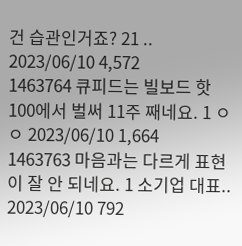건 습관인거죠? 21 .. 2023/06/10 4,572
1463764 큐피드는 빌보드 핫100에서 벌써 11주 째네요. 1 ㅇㅇ 2023/06/10 1,664
1463763 마음과는 다르게 표현이 잘 안 되네요. 1 소기업 대표.. 2023/06/10 792